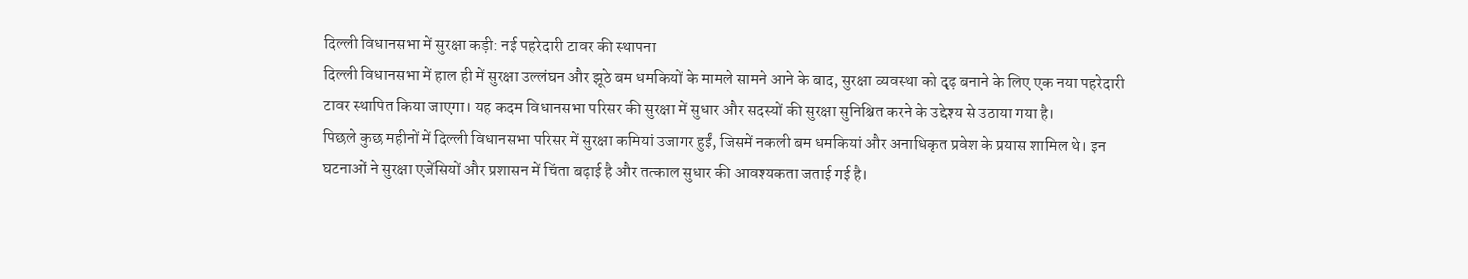दिल्ली विधानसभा में सुरक्षा कड़ी: नई पहरेदारी टावर की स्थापना
दिल्ली विधानसभा में हाल ही में सुरक्षा उल्लंघन और झूठे बम धमकियों के मामले सामने आने के बाद, सुरक्षा व्यवस्था को दृढ़ बनाने के लिए एक नया पहरेदारी टावर स्थापित किया जाएगा। यह कदम विधानसभा परिसर की सुरक्षा में सुधार और सदस्यों की सुरक्षा सुनिश्चित करने के उद्देश्य से उठाया गया है।
पिछले कुछ महीनों में दिल्ली विधानसभा परिसर में सुरक्षा कमियां उजागर हुईं, जिसमें नकली बम धमकियां और अनाधिकृत प्रवेश के प्रयास शामिल थे। इन घटनाओं ने सुरक्षा एजेंसियों और प्रशासन में चिंता बढ़ाई है और तत्काल सुधार की आवश्यकता जताई गई है।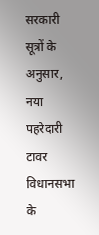सरकारी सूत्रों के अनुसार, नया पहरेदारी टावर विधानसभा के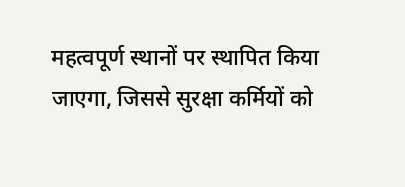महत्वपूर्ण स्थानों पर स्थापित किया जाएगा, जिससे सुरक्षा कर्मियों को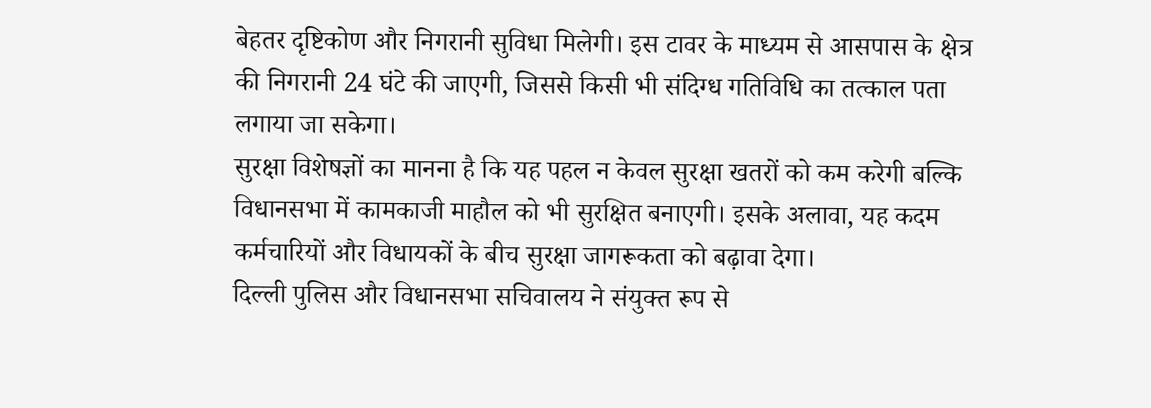बेहतर दृष्टिकोण और निगरानी सुविधा मिलेगी। इस टावर के माध्यम से आसपास के क्षेत्र की निगरानी 24 घंटे की जाएगी, जिससे किसी भी संदिग्ध गतिविधि का तत्काल पता लगाया जा सकेगा।
सुरक्षा विशेषज्ञों का मानना है कि यह पहल न केवल सुरक्षा खतरों को कम करेगी बल्कि विधानसभा में कामकाजी माहौल को भी सुरक्षित बनाएगी। इसके अलावा, यह कदम कर्मचारियों और विधायकों के बीच सुरक्षा जागरूकता को बढ़ावा देगा।
दिल्ली पुलिस और विधानसभा सचिवालय ने संयुक्त रूप से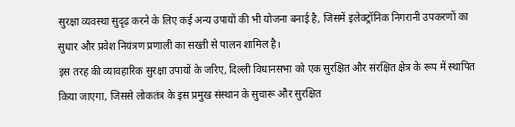सुरक्षा व्यवस्था सुदृढ़ करने के लिए कई अन्य उपायों की भी योजना बनाई है, जिसमें इलेक्ट्रॉनिक निगरानी उपकरणों का सुधार और प्रवेश नियंत्रण प्रणाली का सख्ती से पालन शामिल है।
इस तरह की व्यावहारिक सुरक्षा उपायों के जरिए, दिल्ली विधानसभा को एक सुरक्षित और संरक्षित क्षेत्र के रूप में स्थापित किया जाएगा, जिससे लोकतंत्र के इस प्रमुख संस्थान के सुचारू और सुरक्षित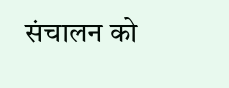संचालन को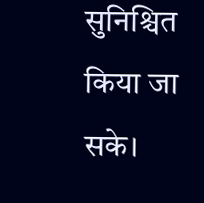सुनिश्चित किया जा सके।